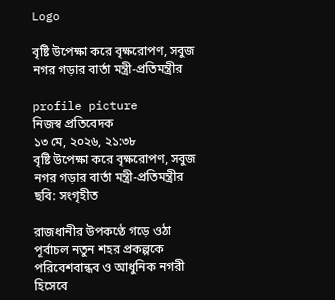Logo

বৃষ্টি উপেক্ষা করে বৃক্ষরোপণ, সবুজ নগর গড়ার বার্তা মন্ত্রী-প্রতিমন্ত্রীর

profile picture
নিজস্ব প্রতিবেদক
১৩ মে, ২০২৬, ২১:৩৮
বৃষ্টি উপেক্ষা করে বৃক্ষরোপণ, সবুজ নগর গড়ার বার্তা মন্ত্রী-প্রতিমন্ত্রীর
ছবি: সংগৃহীত

রাজধানীর উপকণ্ঠে গড়ে ওঠা পূর্বাচল নতুন শহর প্রকল্পকে পরিবেশবান্ধব ও আধুনিক নগরী হিসেবে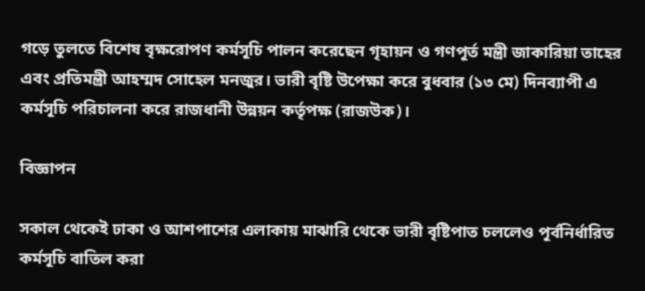গড়ে তুলতে বিশেষ বৃক্ষরোপণ কর্মসূচি পালন করেছেন গৃহায়ন ও গণপূর্ত মন্ত্রী জাকারিয়া তাহের এবং প্রতিমন্ত্রী আহম্মদ সোহেল মনজুর। ভারী বৃষ্টি উপেক্ষা করে বুধবার (১৩ মে) দিনব্যাপী এ কর্মসূচি পরিচালনা করে রাজধানী উন্নয়ন কর্তৃপক্ষ (রাজউক)।

বিজ্ঞাপন

সকাল থেকেই ঢাকা ও আশপাশের এলাকায় মাঝারি থেকে ভারী বৃষ্টিপাত চললেও পূর্বনির্ধারিত কর্মসূচি বাতিল করা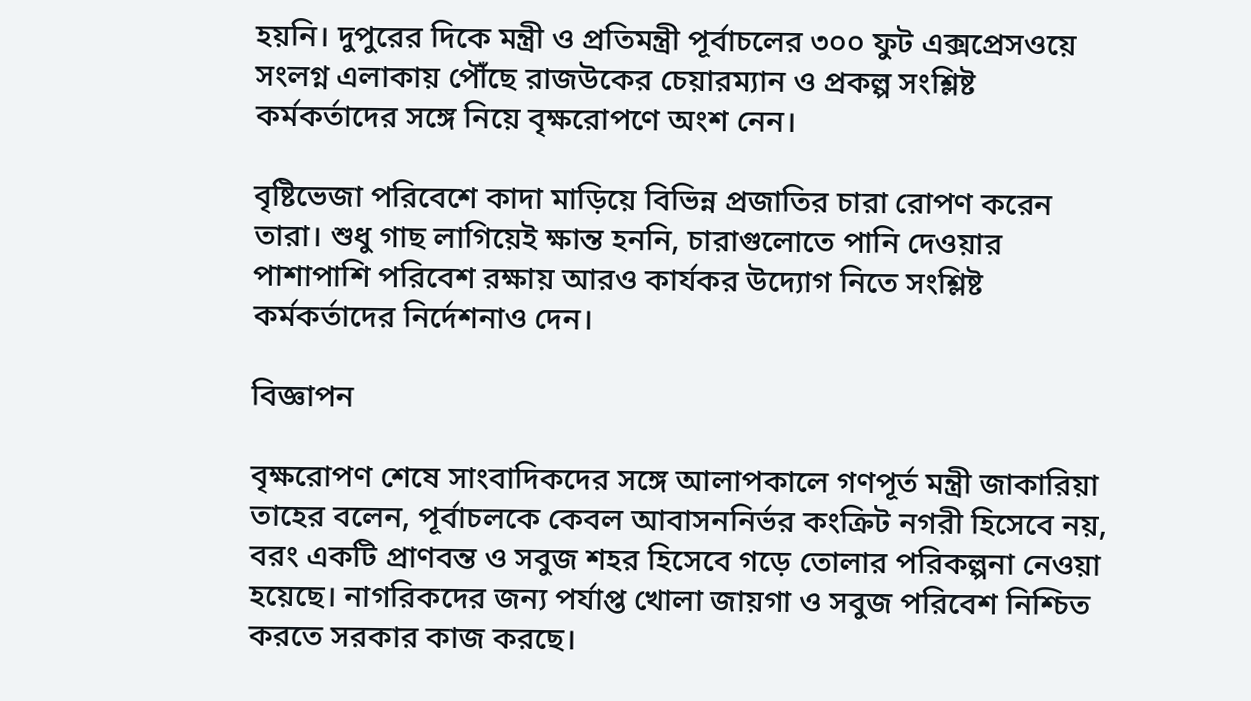হয়নি। দুপুরের দিকে মন্ত্রী ও প্রতিমন্ত্রী পূর্বাচলের ৩০০ ফুট এক্সপ্রেসওয়ে সংলগ্ন এলাকায় পৌঁছে রাজউকের চেয়ারম্যান ও প্রকল্প সংশ্লিষ্ট কর্মকর্তাদের সঙ্গে নিয়ে বৃক্ষরোপণে অংশ নেন।

বৃষ্টিভেজা পরিবেশে কাদা মাড়িয়ে বিভিন্ন প্রজাতির চারা রোপণ করেন তারা। শুধু গাছ লাগিয়েই ক্ষান্ত হননি, চারাগুলোতে পানি দেওয়ার পাশাপাশি পরিবেশ রক্ষায় আরও কার্যকর উদ্যোগ নিতে সংশ্লিষ্ট কর্মকর্তাদের নির্দেশনাও দেন।

বিজ্ঞাপন

বৃক্ষরোপণ শেষে সাংবাদিকদের সঙ্গে আলাপকালে গণপূর্ত মন্ত্রী জাকারিয়া তাহের বলেন, পূর্বাচলকে কেবল আবাসননির্ভর কংক্রিট নগরী হিসেবে নয়, বরং একটি প্রাণবন্ত ও সবুজ শহর হিসেবে গড়ে তোলার পরিকল্পনা নেওয়া হয়েছে। নাগরিকদের জন্য পর্যাপ্ত খোলা জায়গা ও সবুজ পরিবেশ নিশ্চিত করতে সরকার কাজ করছে।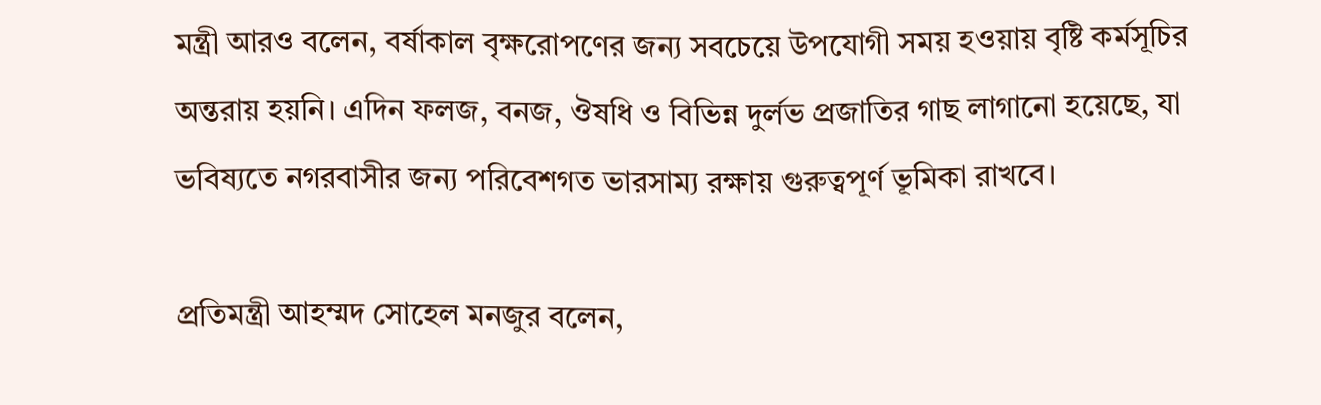মন্ত্রী আরও বলেন, বর্ষাকাল বৃক্ষরোপণের জন্য সবচেয়ে উপযোগী সময় হওয়ায় বৃষ্টি কর্মসূচির অন্তরায় হয়নি। এদিন ফলজ, বনজ, ঔষধি ও বিভিন্ন দুর্লভ প্রজাতির গাছ লাগানো হয়েছে, যা ভবিষ্যতে নগরবাসীর জন্য পরিবেশগত ভারসাম্য রক্ষায় গুরুত্বপূর্ণ ভূমিকা রাখবে।

প্রতিমন্ত্রী আহম্মদ সোহেল মনজুর বলেন,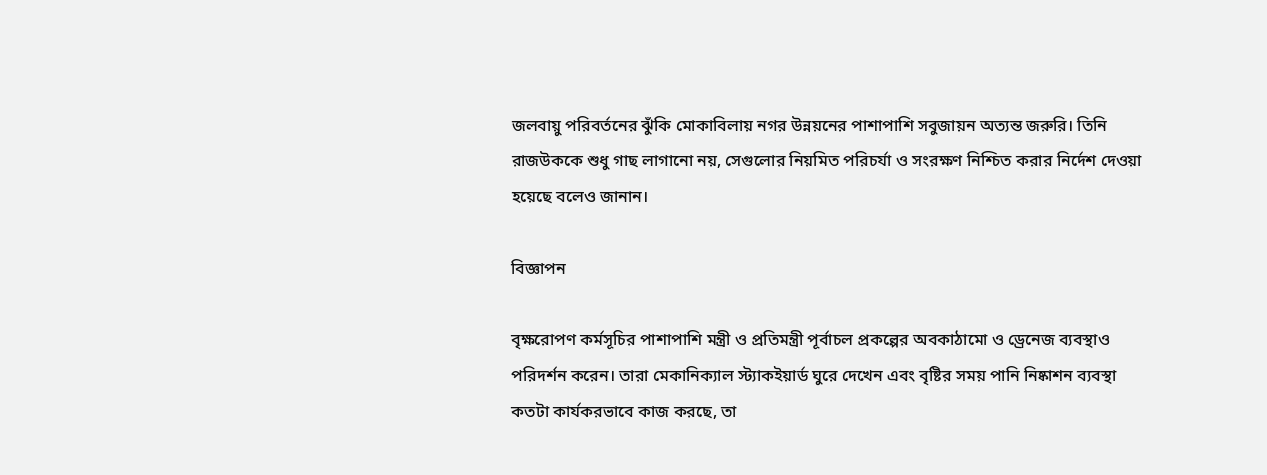জলবায়ু পরিবর্তনের ঝুঁকি মোকাবিলায় নগর উন্নয়নের পাশাপাশি সবুজায়ন অত্যন্ত জরুরি। তিনি রাজউককে শুধু গাছ লাগানো নয়, সেগুলোর নিয়মিত পরিচর্যা ও সংরক্ষণ নিশ্চিত করার নির্দেশ দেওয়া হয়েছে বলেও জানান।

বিজ্ঞাপন

বৃক্ষরোপণ কর্মসূচির পাশাপাশি মন্ত্রী ও প্রতিমন্ত্রী পূর্বাচল প্রকল্পের অবকাঠামো ও ড্রেনেজ ব্যবস্থাও পরিদর্শন করেন। তারা মেকানিক্যাল স্ট্যাকইয়ার্ড ঘুরে দেখেন এবং বৃষ্টির সময় পানি নিষ্কাশন ব্যবস্থা কতটা কার্যকরভাবে কাজ করছে, তা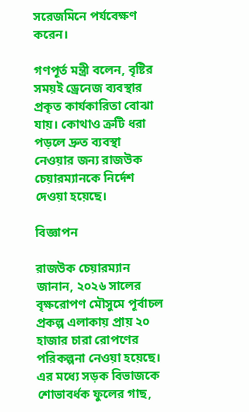সরেজমিনে পর্যবেক্ষণ করেন।

গণপূর্ত মন্ত্রী বলেন, বৃষ্টির সময়ই ড্রেনেজ ব্যবস্থার প্রকৃত কার্যকারিতা বোঝা যায়। কোথাও ত্রুটি ধরা পড়লে দ্রুত ব্যবস্থা নেওয়ার জন্য রাজউক চেয়ারম্যানকে নির্দেশ দেওয়া হয়েছে।

বিজ্ঞাপন

রাজউক চেয়ারম্যান জানান, ২০২৬ সালের বৃক্ষরোপণ মৌসুমে পূর্বাচল প্রকল্প এলাকায় প্রায় ২০ হাজার চারা রোপণের পরিকল্পনা নেওয়া হয়েছে। এর মধ্যে সড়ক বিভাজকে শোভাবর্ধক ফুলের গাছ,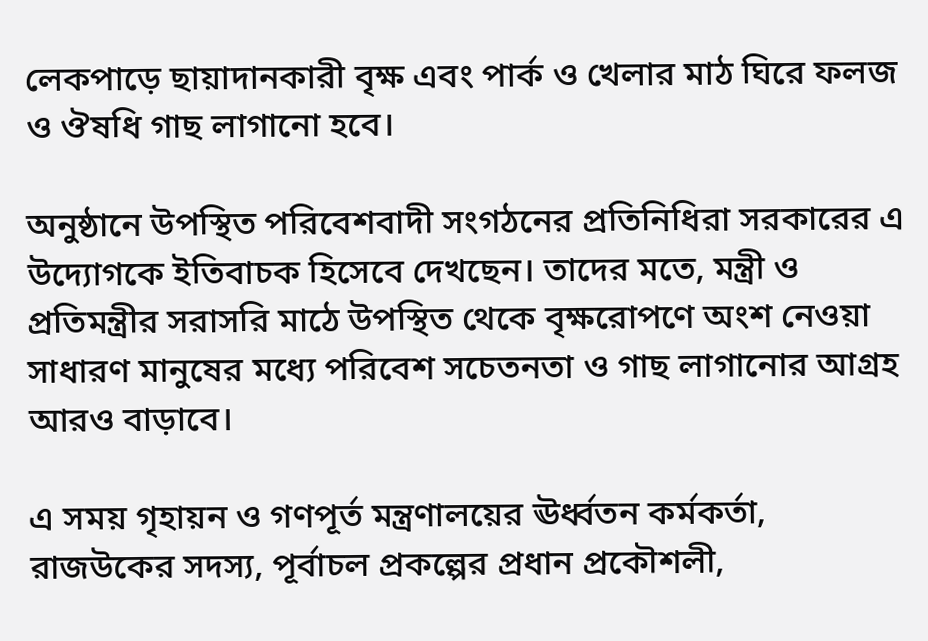লেকপাড়ে ছায়াদানকারী বৃক্ষ এবং পার্ক ও খেলার মাঠ ঘিরে ফলজ ও ঔষধি গাছ লাগানো হবে।

অনুষ্ঠানে উপস্থিত পরিবেশবাদী সংগঠনের প্রতিনিধিরা সরকারের এ উদ্যোগকে ইতিবাচক হিসেবে দেখছেন। তাদের মতে, মন্ত্রী ও প্রতিমন্ত্রীর সরাসরি মাঠে উপস্থিত থেকে বৃক্ষরোপণে অংশ নেওয়া সাধারণ মানুষের মধ্যে পরিবেশ সচেতনতা ও গাছ লাগানোর আগ্রহ আরও বাড়াবে।

এ সময় গৃহায়ন ও গণপূর্ত মন্ত্রণালয়ের ঊর্ধ্বতন কর্মকর্তা, রাজউকের সদস্য, পূর্বাচল প্রকল্পের প্রধান প্রকৌশলী,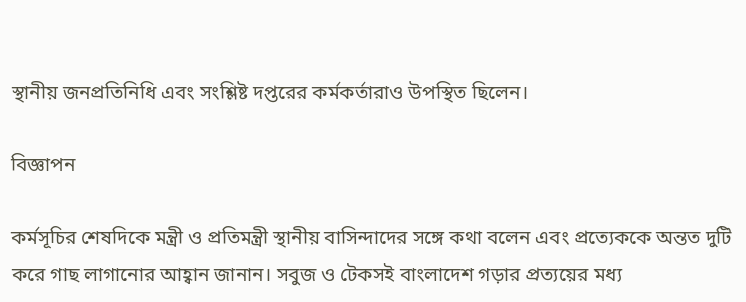স্থানীয় জনপ্রতিনিধি এবং সংশ্লিষ্ট দপ্তরের কর্মকর্তারাও উপস্থিত ছিলেন।

বিজ্ঞাপন

কর্মসূচির শেষদিকে মন্ত্রী ও প্রতিমন্ত্রী স্থানীয় বাসিন্দাদের সঙ্গে কথা বলেন এবং প্রত্যেককে অন্তত দুটি করে গাছ লাগানোর আহ্বান জানান। সবুজ ও টেকসই বাংলাদেশ গড়ার প্রত্যয়ের মধ্য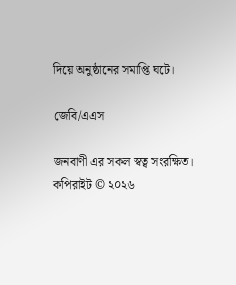দিয়ে অনুষ্ঠানের সমাপ্তি ঘটে।

জেবি/এএস

জনবাণী এর সকল স্বত্ব সংরক্ষিত। কপিরাইট © ২০২৬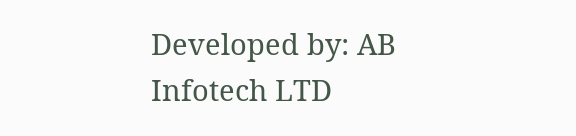Developed by: AB Infotech LTD